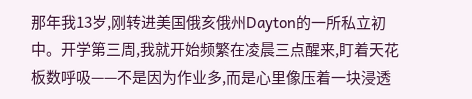那年我13岁,刚转进美国俄亥俄州Dayton的一所私立初中。开学第三周,我就开始频繁在凌晨三点醒来,盯着天花板数呼吸——不是因为作业多,而是心里像压着一块浸透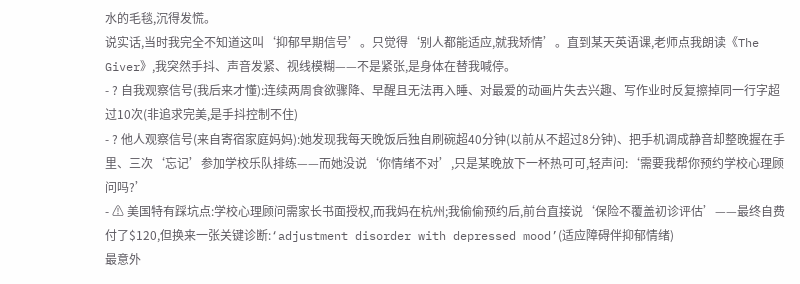水的毛毯,沉得发慌。
说实话,当时我完全不知道这叫‘抑郁早期信号’。只觉得‘别人都能适应,就我矫情’。直到某天英语课,老师点我朗读《The Giver》,我突然手抖、声音发紧、视线模糊——不是紧张,是身体在替我喊停。
- ? 自我观察信号(我后来才懂):连续两周食欲骤降、早醒且无法再入睡、对最爱的动画片失去兴趣、写作业时反复擦掉同一行字超过10次(非追求完美,是手抖控制不住)
- ? 他人观察信号(来自寄宿家庭妈妈):她发现我每天晚饭后独自刷碗超40分钟(以前从不超过8分钟)、把手机调成静音却整晚握在手里、三次‘忘记’参加学校乐队排练——而她没说‘你情绪不对’,只是某晚放下一杯热可可,轻声问:‘需要我帮你预约学校心理顾问吗?’
- ⚠ 美国特有踩坑点:学校心理顾问需家长书面授权,而我妈在杭州;我偷偷预约后,前台直接说‘保险不覆盖初诊评估’——最终自费付了$120,但换来一张关键诊断:‘adjustment disorder with depressed mood’(适应障碍伴抑郁情绪)
最意外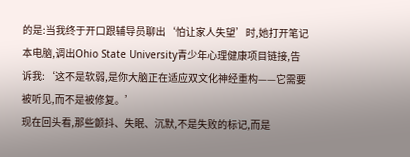的是:当我终于开口跟辅导员聊出‘怕让家人失望’时,她打开笔记本电脑,调出Ohio State University青少年心理健康项目链接,告诉我:‘这不是软弱,是你大脑正在适应双文化神经重构——它需要被听见,而不是被修复。’
现在回头看,那些颤抖、失眠、沉默,不是失败的标记,而是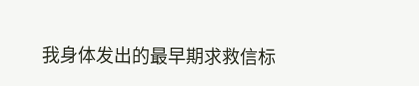我身体发出的最早期求救信标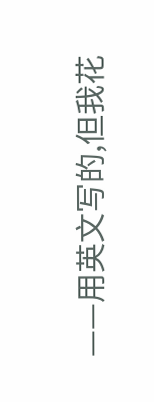——用英文写的,但我花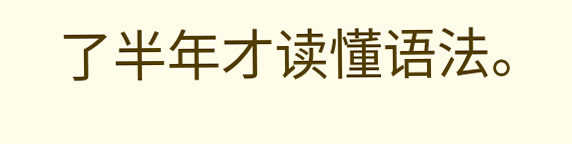了半年才读懂语法。